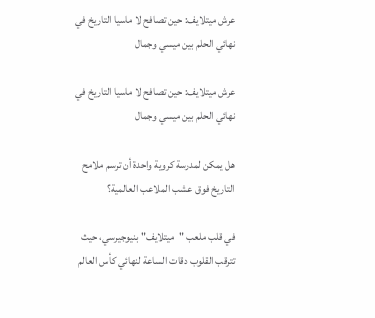عرش ميتلايف: حين تصافح لا ماسيا التاريخ في نهائي الحلم بين ميسي وجمال

عرش ميتلايف: حين تصافح لا ماسيا التاريخ في نهائي الحلم بين ميسي وجمال

هل يمكن لمدرسة كروية واحدة أن ترسم ملامح التاريخ فوق عشب الملاعب العالمية؟

في قلب ملعب "ميتلايف" بنيوجيرسي، حيث تترقب القلوب دقات الساعة لنهائي كأس العالم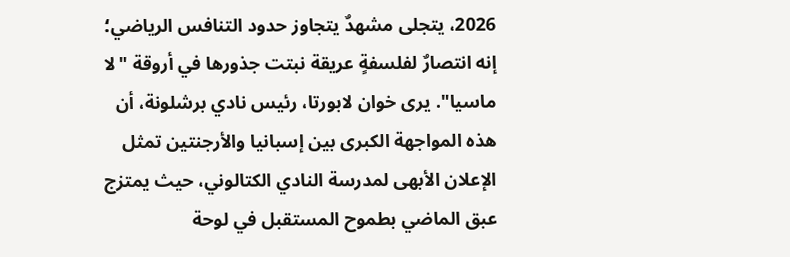2026، يتجلى مشهدٌ يتجاوز حدود التنافس الرياضي؛ إنه انتصارٌ لفلسفةٍ عريقة نبتت جذورها في أروقة "لا ماسيا". يرى خوان لابورتا، رئيس نادي برشلونة، أن هذه المواجهة الكبرى بين إسبانيا والأرجنتين تمثل الإعلان الأبهى لمدرسة النادي الكتالوني، حيث يمتزج عبق الماضي بطموح المستقبل في لوحة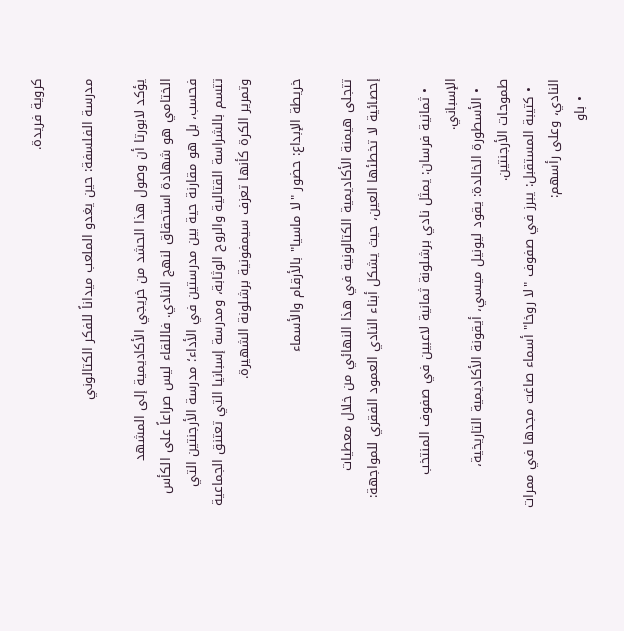كروية فريدة.

مدرسة الفلسفة: حين يغدو الملعب ميداناً للفكر الكتالوني

يؤكد لابورتا أن وصول هذا الحشد من خريجي الأكاديمية إلى المشهد الختامي هو شهادة استحقاق لنهج النادي. فاللقاء ليس صراعاً على الكأس فحسب، بل هو مقارنة حية بين مدرستين في الأداء؛ مدرسة الأرجنتين التي تتسم بالشراسة القتالية والروح الوثابة، ومدرسة إسبانيا التي تعتنق الجماعية وتمرير الكرة كأنها تعزف سيمفونية برشلونة الشهيرة.

خريطة الإبداع: حضور "لا ماسيا" بالأرقام والأسماء

تتجلى هيمنة الأكاديمية الكتالونية في هذا النهائي من خلال معطيات إحصائية لا تخطئها العين، حيث يشكل أبناء النادي العمود الفقري للمواجهة:

  • ثمانية فرسان: يمثل نادي برشلونة ثمانية لاعبين في صفوف المنتخب الإسباني.
  • الأسطورة الخالدة: يقود ليونيل ميسي، أيقونة الأكاديمية التاريخية، طموحات الأرجنتين.
  • كتيبة المستقبل: يبرز في صفوف "لا روخا" أسماء صاغت مجدها في ممرات النادي، وعلى رأسهم:
    • باو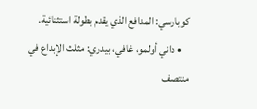كوبارسي: المدافع الذي يقدم بطولة استثنائية.
    • داني أولمو، غافي، بيدري: مثلث الإبداع في منتصف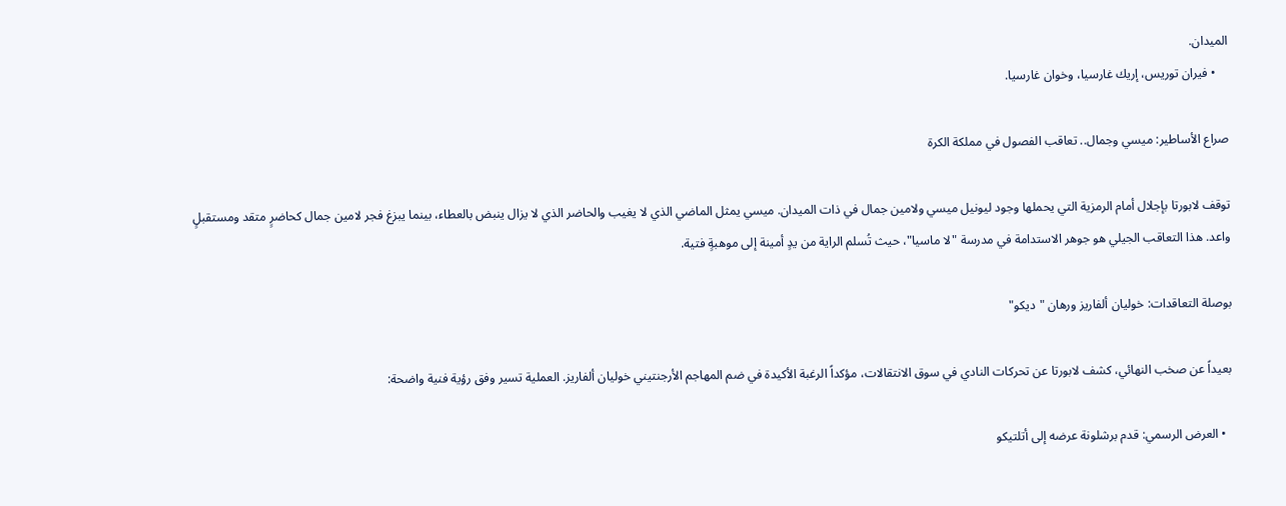الميدان.
    • فيران توريس، إريك غارسيا، وخوان غارسيا.

صراع الأساطير: ميسي وجمال.. تعاقب الفصول في مملكة الكرة

توقف لابورتا بإجلال أمام الرمزية التي يحملها وجود ليونيل ميسي ولامين جمال في ذات الميدان. ميسي يمثل الماضي الذي لا يغيب والحاضر الذي لا يزال ينبض بالعطاء، بينما يبزغ فجر لامين جمال كحاضرٍ متقد ومستقبلٍ واعد. هذا التعاقب الجيلي هو جوهر الاستدامة في مدرسة "لا ماسيا"، حيث تُسلم الراية من يدٍ أمينة إلى موهبةٍ فتية.

بوصلة التعاقدات: خوليان ألفاريز ورهان "ديكو"

بعيداً عن صخب النهائي، كشف لابورتا عن تحركات النادي في سوق الانتقالات، مؤكداً الرغبة الأكيدة في ضم المهاجم الأرجنتيني خوليان ألفاريز. العملية تسير وفق رؤية فنية واضحة:

  • العرض الرسمي: قدم برشلونة عرضه إلى أتلتيكو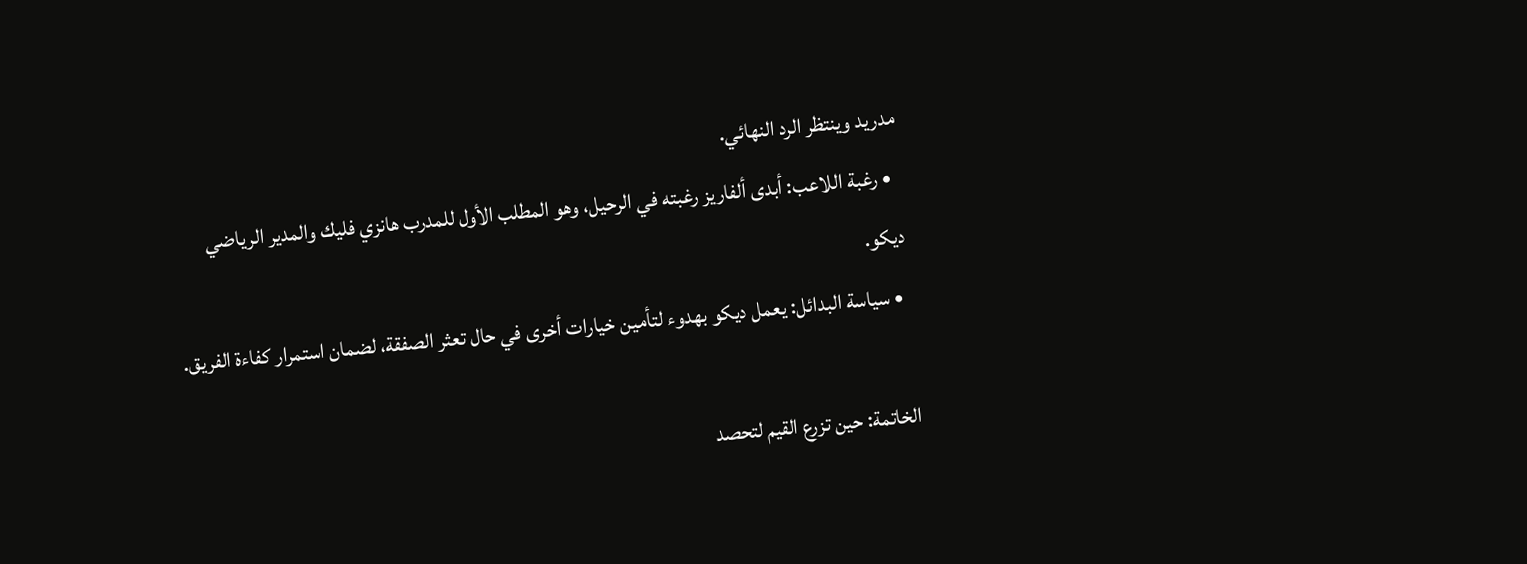مدريد وينتظر الرد النهائي.
  • رغبة اللاعب: أبدى ألفاريز رغبته في الرحيل، وهو المطلب الأول للمدرب هانزي فليك والمدير الرياضي ديكو.
  • سياسة البدائل: يعمل ديكو بهدوء لتأمين خيارات أخرى في حال تعثر الصفقة، لضمان استمرار كفاءة الفريق.

الخاتمة: حين تزرع القيم لتحصد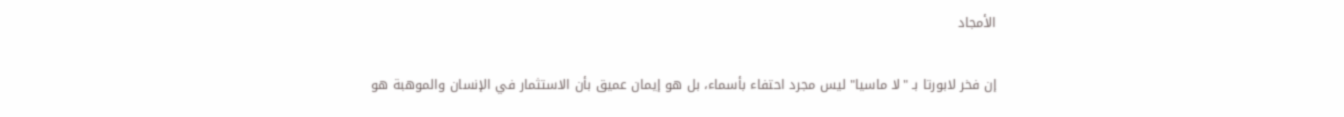الأمجاد

إن فخر لابورتا بـ "لا ماسيا" ليس مجرد احتفاء بأسماء، بل هو إيمان عميق بأن الاستثمار في الإنسان والموهبة هو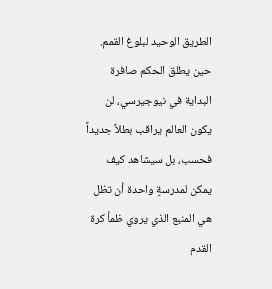الطريق الوحيد لبلوغ القمم. حين يطلق الحكم صافرة البداية في نيوجيرسي، لن يكون العالم يراقب بطلاً جديداً فحسب، بل سيشاهد كيف يمكن لمدرسةٍ واحدة أن تظل هي المنبع الذي يروي ظمأ كرة القدم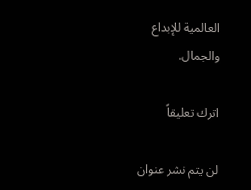العالمية للإبداع والجمال.

اترك تعليقاً

لن يتم نشر عنوان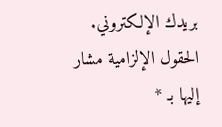بريدك الإلكتروني. الحقول الإلزامية مشار إليها بـ *